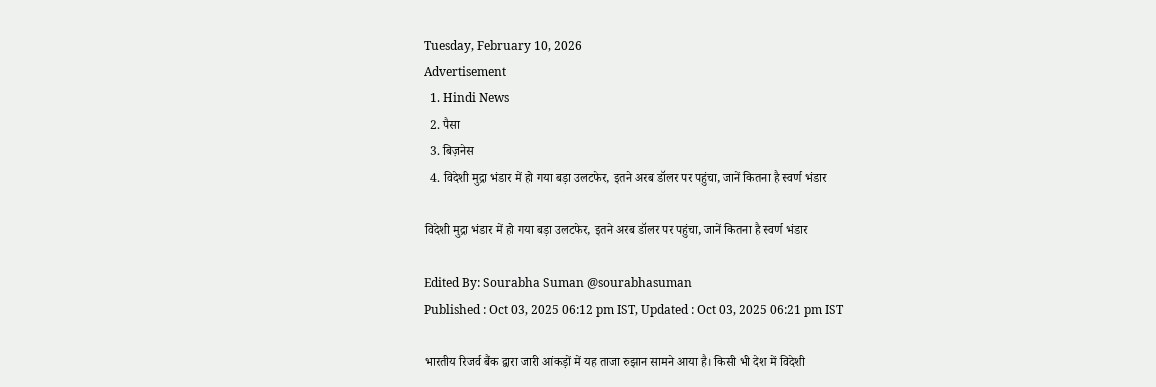Tuesday, February 10, 2026
Advertisement
  1. Hindi News
  2. पैसा
  3. बिज़नेस
  4. विदेशी मुद्रा भंडार में हो गया बड़ा उलटफेर, इतने अरब डॉलर पर पहुंचा, जानें कितना है स्वर्ण भंडार

विदेशी मुद्रा भंडार में हो गया बड़ा उलटफेर, इतने अरब डॉलर पर पहुंचा, जानें कितना है स्वर्ण भंडार

Edited By: Sourabha Suman @sourabhasuman
Published : Oct 03, 2025 06:12 pm IST, Updated : Oct 03, 2025 06:21 pm IST

भारतीय रिजर्व बैंक द्वारा जारी आंकड़ों में यह ताजा रुझान सामने आया है। किसी भी देश में विदेशी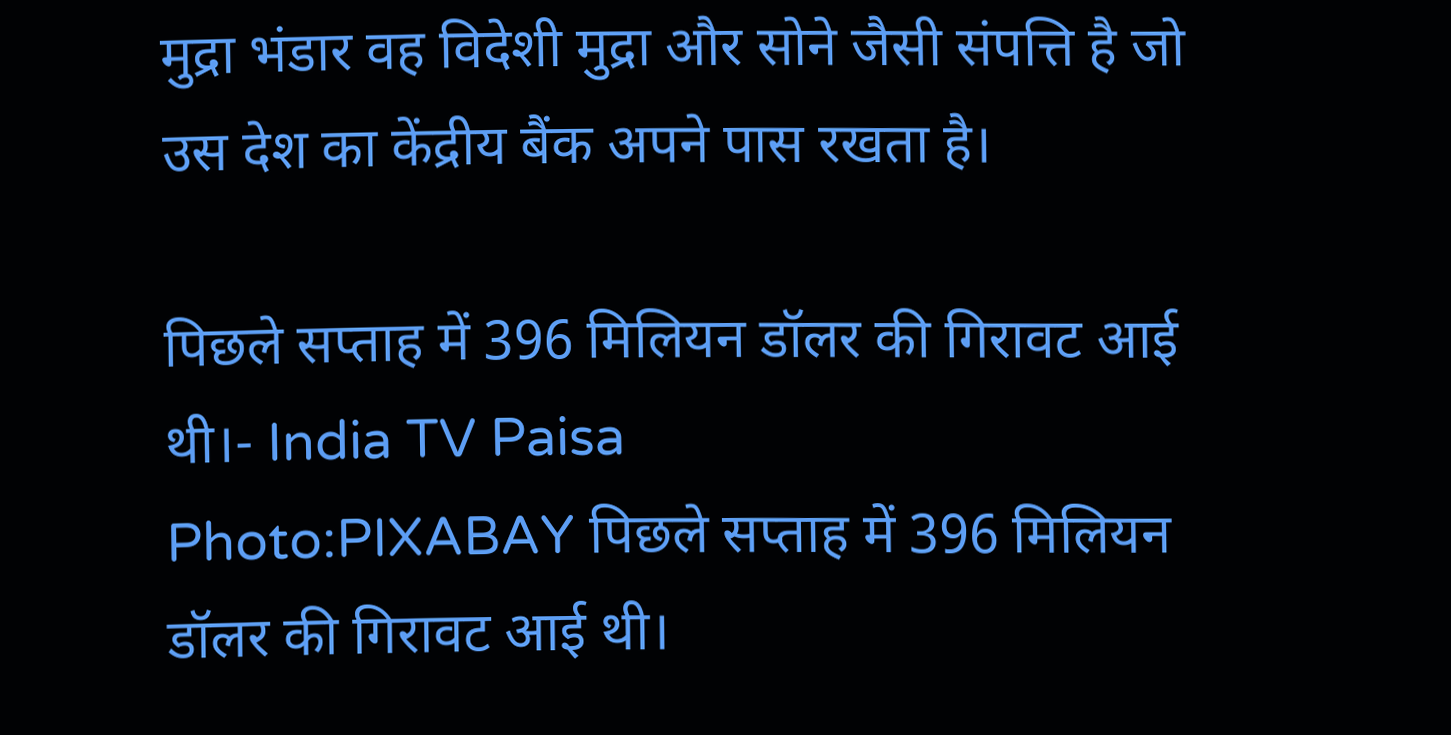मुद्रा भंडार वह विदेशी मुद्रा और सोने जैसी संपत्ति है जो उस देश का केंद्रीय बैंक अपने पास रखता है।

पिछले सप्ताह में 396 मिलियन डॉलर की गिरावट आई थी।- India TV Paisa
Photo:PIXABAY पिछले सप्ताह में 396 मिलियन डॉलर की गिरावट आई थी।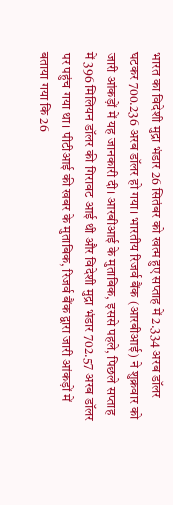भारत का विदेशी मुद्रा भंडार 26 सितंबर को खत्म हुए सप्ताह में 2.334 अरब डॉलर घटकर 700.236 अरब डॉलर हो गया। भारतीय रिजर्व बैंक (आरबीआई) ने शुक्रवार को जारी आंकड़ों में यह जानकारी दी। आरबीआई के मुताबिक, इससे पहले, पिछले सप्ताह में 396 मिलियन डॉलर की गिरावट आई थी और विदेशी मुद्रा भंडार 702.57 अरब डॉलर पर पहुंच गया था। पीटीआई की खबर के मुताबिक, रिजर्व बैंक द्वारा जारी आंकड़ों में बताया गया कि 26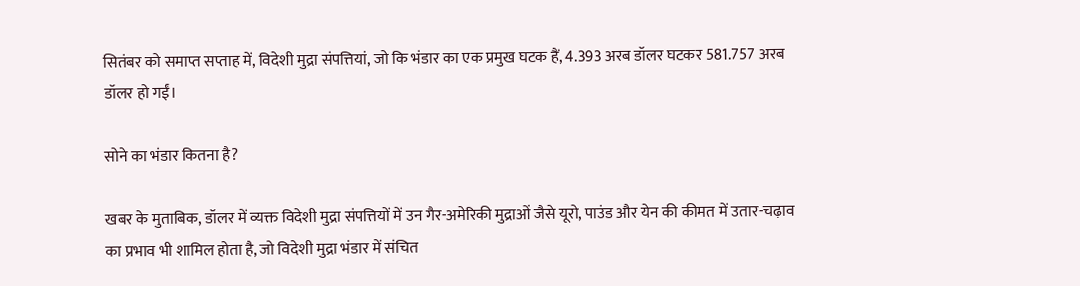सितंबर को समाप्त सप्ताह में, विदेशी मुद्रा संपत्तियां, जो कि भंडार का एक प्रमुख घटक हैं, 4.393 अरब डॉलर घटकर 581.757 अरब डॉलर हो गईं।

सोने का भंडार कितना है?

खबर के मुताबिक, डॉलर में व्यक्त विदेशी मुद्रा संपत्तियों में उन गैर-अमेरिकी मुद्राओं जैसे यूरो, पाउंड और येन की कीमत में उतार-चढ़ाव का प्रभाव भी शामिल होता है, जो विदेशी मुद्रा भंडार में संचित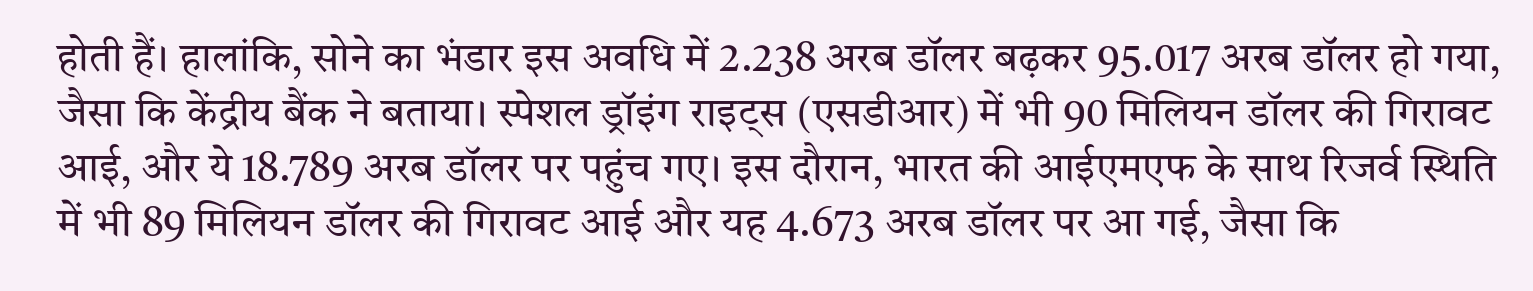होती हैं। हालांकि, सोने का भंडार इस अवधि में 2.238 अरब डॉलर बढ़कर 95.017 अरब डॉलर हो गया, जैसा कि केंद्रीय बैंक ने बताया। स्पेशल ड्रॉइंग राइट्स (एसडीआर) में भी 90 मिलियन डॉलर की गिरावट आई, और ये 18.789 अरब डॉलर पर पहुंच गए। इस दौरान, भारत की आईएमएफ के साथ रिजर्व स्थिति में भी 89 मिलियन डॉलर की गिरावट आई और यह 4.673 अरब डॉलर पर आ गई, जैसा कि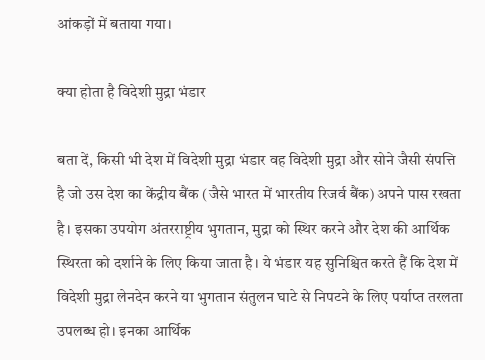आंकड़ों में बताया गया।

क्या होता है विदेशी मुद्रा भंडार

बता दें, किसी भी देश में विदेशी मुद्रा भंडार वह विदेशी मुद्रा और सोने जैसी संपत्ति है जो उस देश का केंद्रीय बैंक (जैसे भारत में भारतीय रिजर्व बैंक) अपने पास रखता है। इसका उपयोग अंतरराष्ट्रीय भुगतान, मुद्रा को स्थिर करने और देश की आर्थिक स्थिरता को दर्शाने के लिए किया जाता है। ये भंडार यह सुनिश्चित करते हैं कि देश में विदेशी मुद्रा लेनदेन करने या भुगतान संतुलन घाटे से निपटने के लिए पर्याप्त तरलता उपलब्ध हो। इनका आर्थिक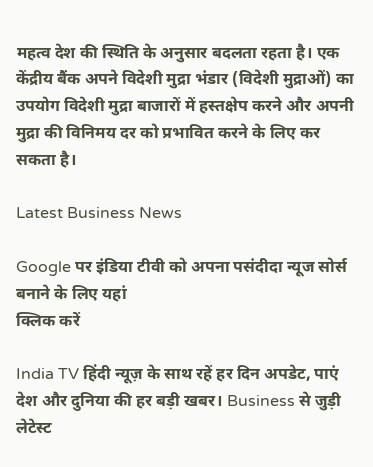महत्व देश की स्थिति के अनुसार बदलता रहता है। एक केंद्रीय बैंक अपने विदेशी मुद्रा भंडार (विदेशी मुद्राओं) का उपयोग विदेशी मुद्रा बाजारों में हस्तक्षेप करने और अपनी मुद्रा की विनिमय दर को प्रभावित करने के लिए कर सकता है।

Latest Business News

Google पर इंडिया टीवी को अपना पसंदीदा न्यूज सोर्स बनाने के लिए यहां
क्लिक करें

India TV हिंदी न्यूज़ के साथ रहें हर दिन अपडेट, पाएं देश और दुनिया की हर बड़ी खबर। Business से जुड़ी लेटेस्ट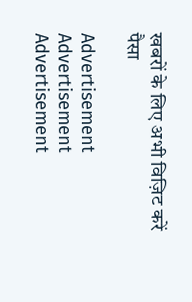खबरों के लिए अभी विज़िट करें पैसा

Advertisement
Advertisement
Advertisement